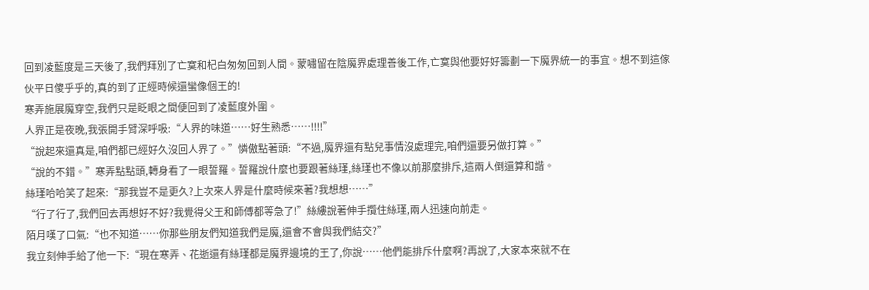回到凌藍度是三天後了,我們拜別了亡寞和杞白匆匆回到人間。蒙嘯留在陰魔界處理善後工作,亡寞與他要好好籌劃一下魔界統一的事宜。想不到這傢伙平日傻乎乎的,真的到了正經時候還蠻像個王的!
寒弄施展魔穿空,我們只是眨眼之間便回到了凌藍度外圍。
人界正是夜晚,我張開手臂深呼吸:“人界的味道……好生熟悉……!!!!”
“說起來還真是,咱們都已經好久沒回人界了。”憐傲點著頭:“不過,魔界還有點兒事情沒處理完,咱們還要另做打算。”
“說的不錯。”寒弄點點頭,轉身看了一眼誓羅。誓羅說什麼也要跟著絲瑾,絲瑾也不像以前那麼排斥,這兩人倒還算和諧。
絲瑾哈哈笑了起來:“那我豈不是更久?上次來人界是什麼時候來著?我想想……”
“行了行了,我們回去再想好不好?我覺得父王和師傅都等急了!”絲縷說著伸手攬住絲瑾,兩人迅速向前走。
陌月嘆了口氣:“也不知道……你那些朋友們知道我們是魔,還會不會與我們結交?”
我立刻伸手給了他一下:“現在寒弄、花逝還有絲瑾都是魔界邊境的王了,你說……他們能排斥什麼啊?再說了,大家本來就不在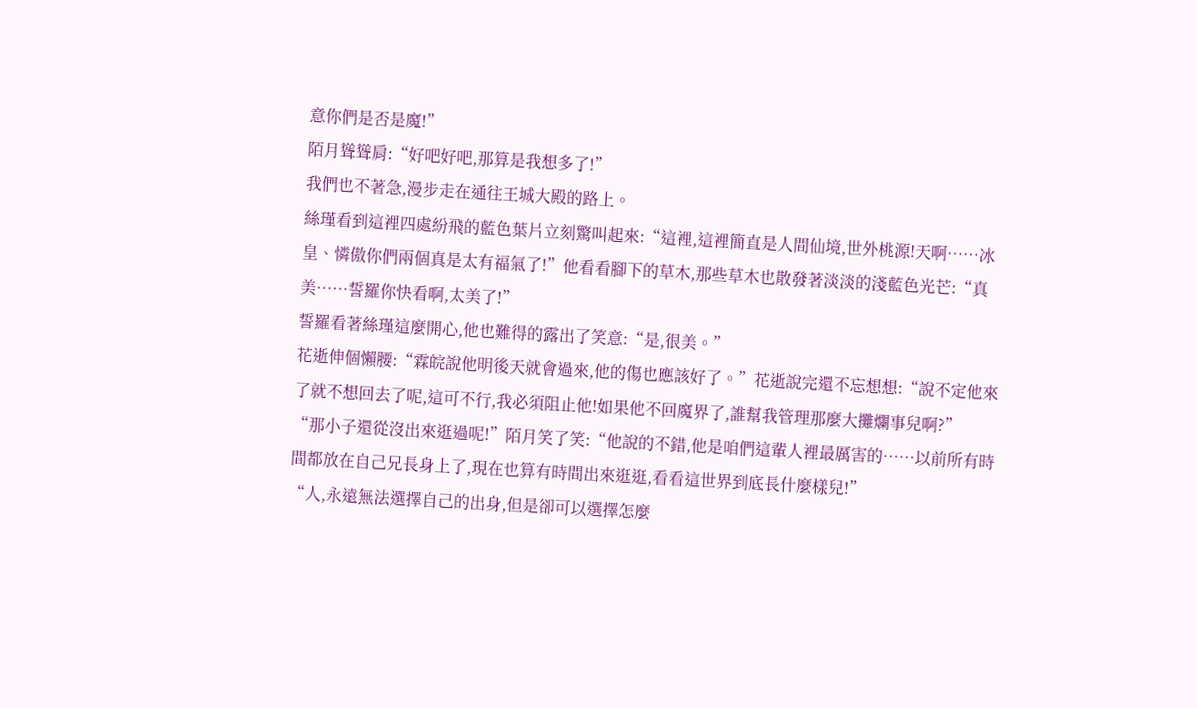意你們是否是魔!”
陌月聳聳肩:“好吧好吧,那算是我想多了!”
我們也不著急,漫步走在通往王城大殿的路上。
絲瑾看到這裡四處紛飛的藍色葉片立刻驚叫起來:“這裡,這裡簡直是人間仙境,世外桃源!天啊……冰皇、憐傲你們兩個真是太有福氣了!”他看看腳下的草木,那些草木也散發著淡淡的淺藍色光芒:“真美……誓羅你快看啊,太美了!”
誓羅看著絲瑾這麼開心,他也難得的露出了笑意:“是,很美。”
花逝伸個懶腰:“霖皖說他明後天就會過來,他的傷也應該好了。”花逝說完還不忘想想:“說不定他來了就不想回去了呢,這可不行,我必須阻止他!如果他不回魔界了,誰幫我管理那麼大攤爛事兒啊?”
“那小子還從沒出來逛過呢!”陌月笑了笑:“他說的不錯,他是咱們這輩人裡最厲害的……以前所有時間都放在自己兄長身上了,現在也算有時間出來逛逛,看看這世界到底長什麼樣兒!”
“人,永遠無法選擇自己的出身,但是卻可以選擇怎麼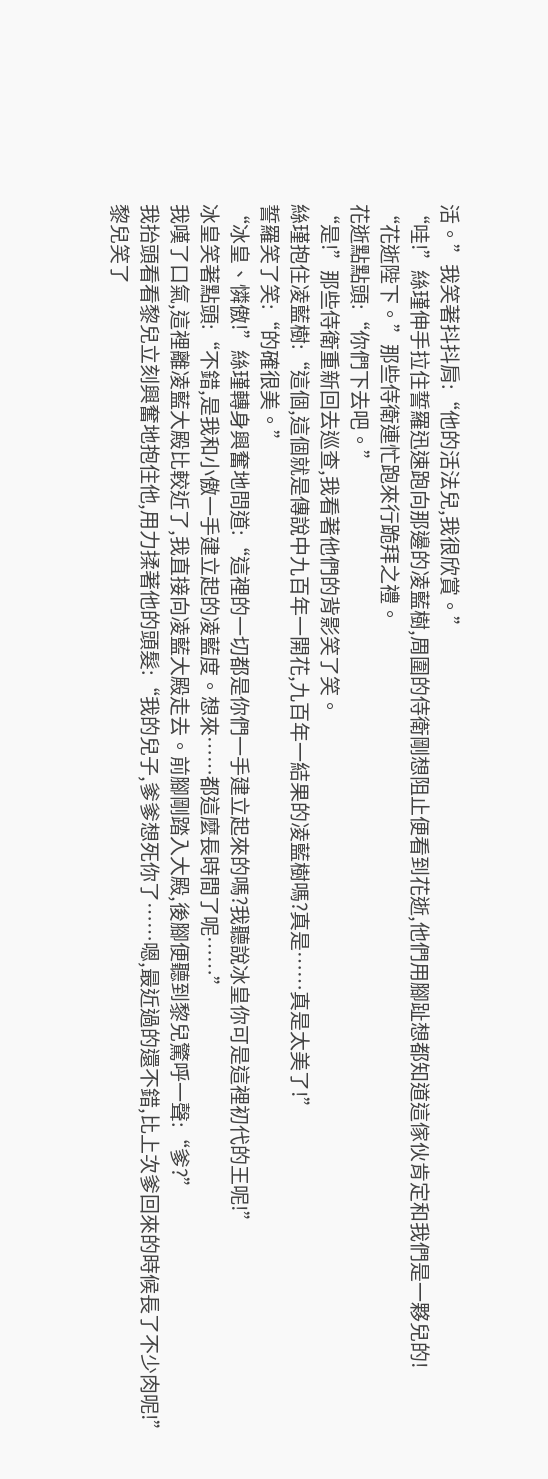活。”我笑著抖抖肩:“他的活法兒,我很欣賞。”
“哇!”絲瑾伸手拉住誓羅迅速跑向那邊的凌藍樹,周圍的侍衛剛想阻止便看到花逝,他們用腳趾想都知道這傢伙肯定和我們是一夥兒的!
“花逝陛下。”那些侍衛連忙跑來行跪拜之禮。
花逝點點頭:“你們下去吧。”
“是!”那些侍衛重新回去巡查,我看著他們的背影笑了笑。
絲瑾抱住凌藍樹:“這個,這個就是傳說中九百年一開花,九百年一結果的凌藍樹嗎?真是……真是太美了!”
誓羅笑了笑:“的確很美。”
“冰皇、憐傲!”絲瑾轉身興奮地問道:“這裡的一切都是你們一手建立起來的嗎?我聽說冰皇你可是這裡初代的王呢!”
冰皇笑著點頭:“不錯,是我和小傲一手建立起的凌藍度。想來……都這麼長時間了呢……”
我嘆了口氣,這裡離凌藍大殿比較近了,我直接向凌藍大殿走去。前腳剛踏入大殿,後腳便聽到黎兒驚呼一聲:“爹?”
我抬頭看看黎兒立刻興奮地抱住他,用力揉著他的頭髮:“我的兒子,爹爹想死你了……嗯,最近過的還不錯,比上次爹回來的時候長了不少肉呢!”
黎兒笑了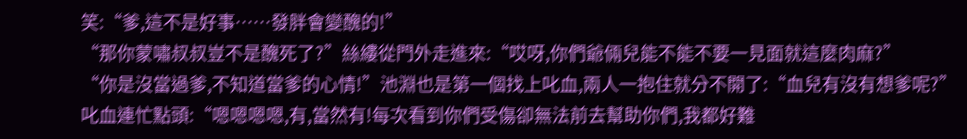笑:“爹,這不是好事……發胖會變醜的!”
“那你蒙嘯叔叔豈不是醜死了?”絲縷從門外走進來:“哎呀,你們爺倆兒能不能不要一見面就這麼肉麻?”
“你是沒當過爹,不知道當爹的心情!”池淵也是第一個找上叱血,兩人一抱住就分不開了:“血兒有沒有想爹呢?”
叱血連忙點頭:“嗯嗯嗯嗯,有,當然有!每次看到你們受傷卻無法前去幫助你們,我都好難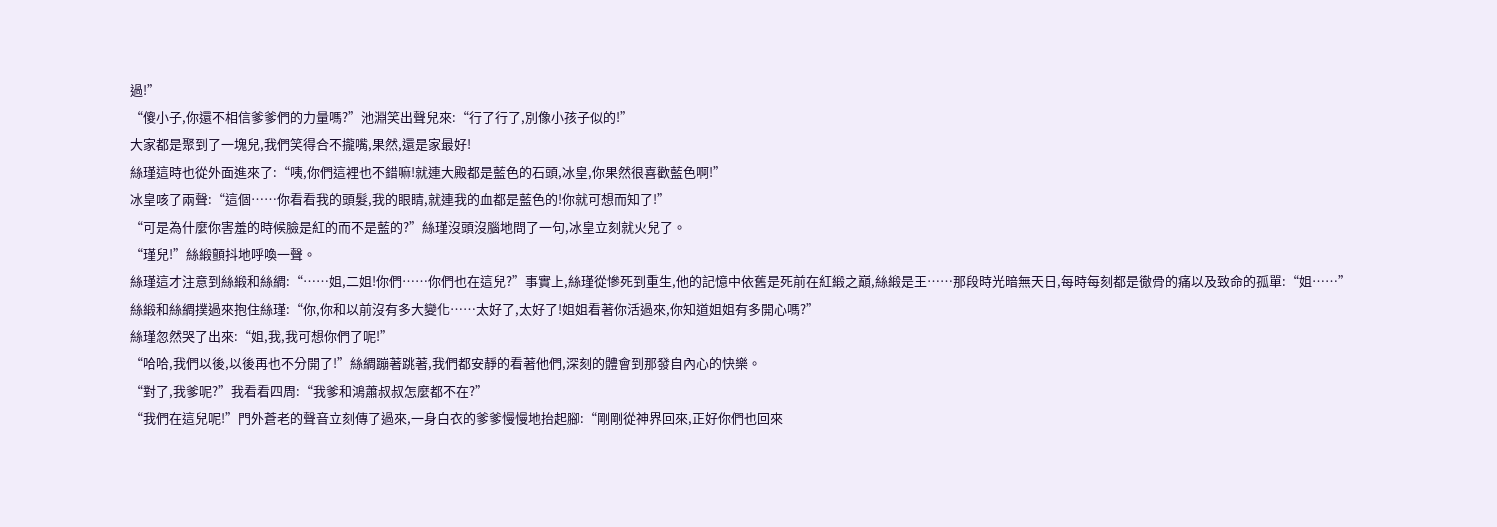過!”
“傻小子,你還不相信爹爹們的力量嗎?”池淵笑出聲兒來:“行了行了,別像小孩子似的!”
大家都是聚到了一塊兒,我們笑得合不攏嘴,果然,還是家最好!
絲瑾這時也從外面進來了:“咦,你們這裡也不錯嘛!就連大殿都是藍色的石頭,冰皇,你果然很喜歡藍色啊!”
冰皇咳了兩聲:“這個……你看看我的頭髮,我的眼睛,就連我的血都是藍色的!你就可想而知了!”
“可是為什麼你害羞的時候臉是紅的而不是藍的?”絲瑾沒頭沒腦地問了一句,冰皇立刻就火兒了。
“瑾兒!”絲緞顫抖地呼喚一聲。
絲瑾這才注意到絲緞和絲綢:“……姐,二姐!你們……你們也在這兒?”事實上,絲瑾從慘死到重生,他的記憶中依舊是死前在紅緞之巔,絲緞是王……那段時光暗無天日,每時每刻都是徹骨的痛以及致命的孤單:“姐……”
絲緞和絲綢撲過來抱住絲瑾:“你,你和以前沒有多大變化……太好了,太好了!姐姐看著你活過來,你知道姐姐有多開心嗎?”
絲瑾忽然哭了出來:“姐,我,我可想你們了呢!”
“哈哈,我們以後,以後再也不分開了!”絲綢蹦著跳著,我們都安靜的看著他們,深刻的體會到那發自內心的快樂。
“對了,我爹呢?”我看看四周:“我爹和鴻蕭叔叔怎麼都不在?”
“我們在這兒呢!”門外蒼老的聲音立刻傳了過來,一身白衣的爹爹慢慢地抬起腳:“剛剛從神界回來,正好你們也回來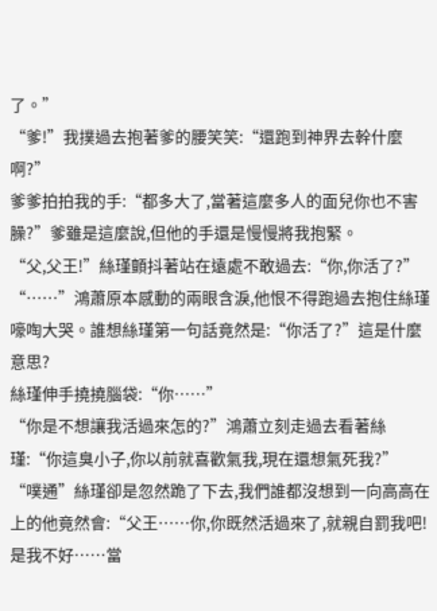了。”
“爹!”我撲過去抱著爹的腰笑笑:“還跑到神界去幹什麼啊?”
爹爹拍拍我的手:“都多大了,當著這麼多人的面兒你也不害臊?”爹雖是這麼說,但他的手還是慢慢將我抱緊。
“父,父王!”絲瑾顫抖著站在遠處不敢過去:“你,你活了?”
“……”鴻蕭原本感動的兩眼含淚,他恨不得跑過去抱住絲瑾嚎啕大哭。誰想絲瑾第一句話竟然是:“你活了?”這是什麼意思?
絲瑾伸手撓撓腦袋:“你……”
“你是不想讓我活過來怎的?”鴻蕭立刻走過去看著絲瑾:“你這臭小子,你以前就喜歡氣我,現在還想氣死我?”
“噗通”絲瑾卻是忽然跪了下去,我們誰都沒想到一向高高在上的他竟然會:“父王……你,你既然活過來了,就親自罰我吧!是我不好……當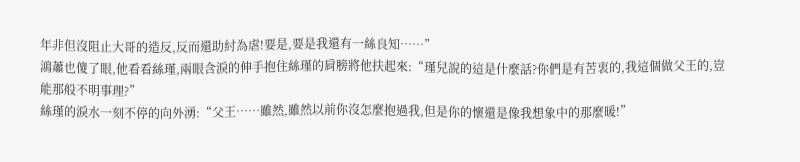年非但沒阻止大哥的造反,反而還助紂為虐!要是,要是我還有一絲良知……”
鴻蕭也傻了眼,他看看絲瑾,兩眼含淚的伸手抱住絲瑾的肩膀將他扶起來:“瑾兒說的這是什麼話?你們是有苦衷的,我這個做父王的,豈能那般不明事理?”
絲瑾的淚水一刻不停的向外湧:“父王……雖然,雖然以前你沒怎麼抱過我,但是你的懷還是像我想象中的那麼暖!”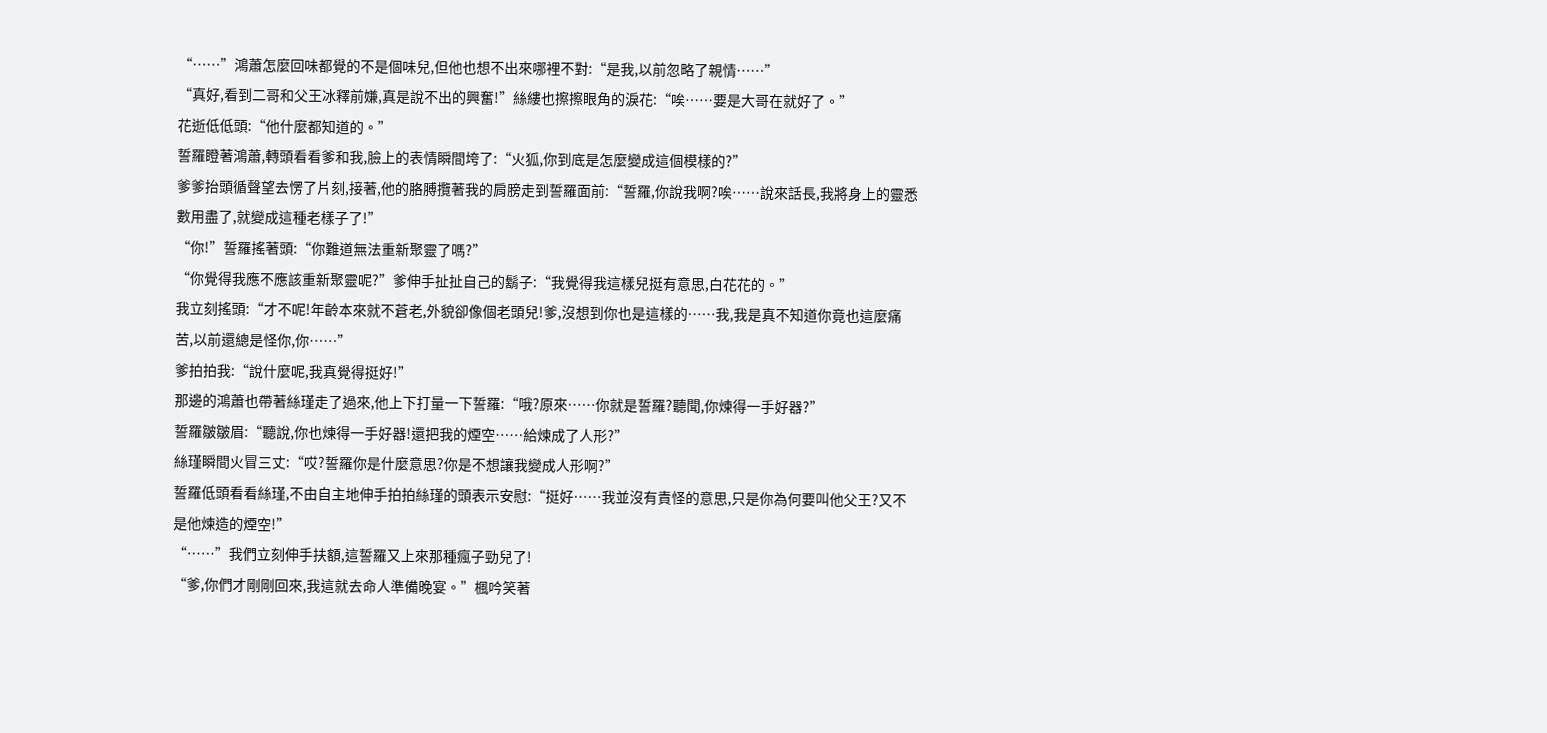“……”鴻蕭怎麼回味都覺的不是個味兒,但他也想不出來哪裡不對:“是我,以前忽略了親情……”
“真好,看到二哥和父王冰釋前嫌,真是說不出的興奮!”絲縷也擦擦眼角的淚花:“唉……要是大哥在就好了。”
花逝低低頭:“他什麼都知道的。”
誓羅瞪著鴻蕭,轉頭看看爹和我,臉上的表情瞬間垮了:“火狐,你到底是怎麼變成這個模樣的?”
爹爹抬頭循聲望去愣了片刻,接著,他的胳膊攬著我的肩膀走到誓羅面前:“誓羅,你說我啊?唉……說來話長,我將身上的靈悉數用盡了,就變成這種老樣子了!”
“你!”誓羅搖著頭:“你難道無法重新聚靈了嗎?”
“你覺得我應不應該重新聚靈呢?”爹伸手扯扯自己的鬍子:“我覺得我這樣兒挺有意思,白花花的。”
我立刻搖頭:“才不呢!年齡本來就不蒼老,外貌卻像個老頭兒!爹,沒想到你也是這樣的……我,我是真不知道你竟也這麼痛苦,以前還總是怪你,你……”
爹拍拍我:“說什麼呢,我真覺得挺好!”
那邊的鴻蕭也帶著絲瑾走了過來,他上下打量一下誓羅:“哦?原來……你就是誓羅?聽聞,你煉得一手好器?”
誓羅皺皺眉:“聽說,你也煉得一手好器!還把我的煙空……給煉成了人形?”
絲瑾瞬間火冒三丈:“哎?誓羅你是什麼意思?你是不想讓我變成人形啊?”
誓羅低頭看看絲瑾,不由自主地伸手拍拍絲瑾的頭表示安慰:“挺好……我並沒有責怪的意思,只是你為何要叫他父王?又不是他煉造的煙空!”
“……”我們立刻伸手扶額,這誓羅又上來那種瘋子勁兒了!
“爹,你們才剛剛回來,我這就去命人準備晚宴。”楓吟笑著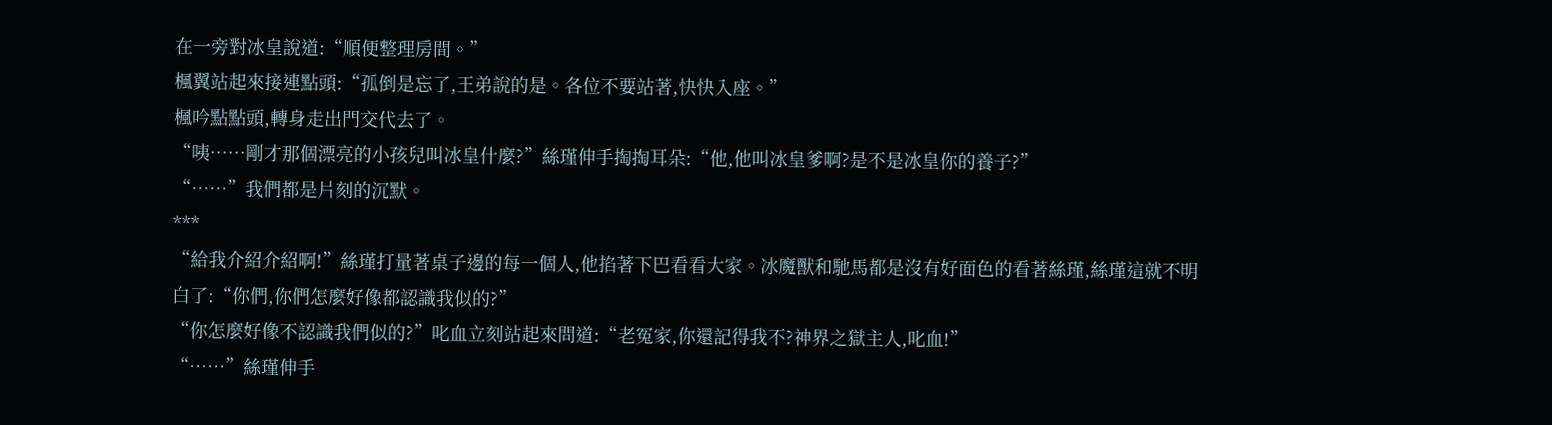在一旁對冰皇說道:“順便整理房間。”
楓翼站起來接連點頭:“孤倒是忘了,王弟說的是。各位不要站著,快快入座。”
楓吟點點頭,轉身走出門交代去了。
“咦……剛才那個漂亮的小孩兒叫冰皇什麼?”絲瑾伸手掏掏耳朵:“他,他叫冰皇爹啊?是不是冰皇你的養子?”
“……”我們都是片刻的沉默。
***
“給我介紹介紹啊!”絲瑾打量著桌子邊的每一個人,他掐著下巴看看大家。冰魔獸和馳馬都是沒有好面色的看著絲瑾,絲瑾這就不明白了:“你們,你們怎麼好像都認識我似的?”
“你怎麼好像不認識我們似的?”叱血立刻站起來問道:“老冤家,你還記得我不?神界之獄主人,叱血!”
“……”絲瑾伸手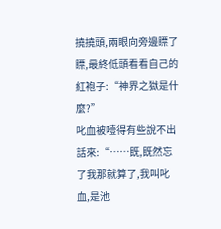撓撓頭,兩眼向旁邊瞟了瞟,最終低頭看看自己的紅袍子:“神界之獄是什麼?”
叱血被噎得有些說不出話來:“……既,既然忘了我那就算了,我叫叱血,是池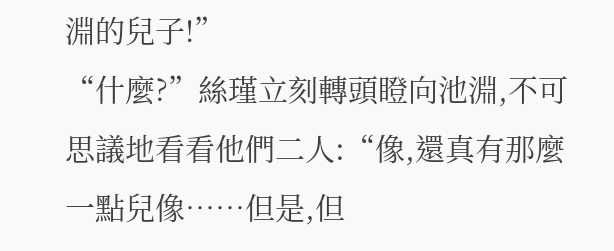淵的兒子!”
“什麼?”絲瑾立刻轉頭瞪向池淵,不可思議地看看他們二人:“像,還真有那麼一點兒像……但是,但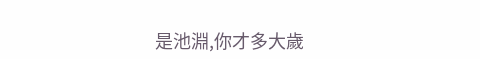是池淵,你才多大歲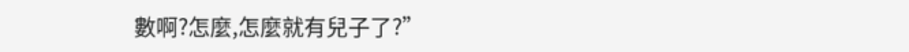數啊?怎麼,怎麼就有兒子了?”